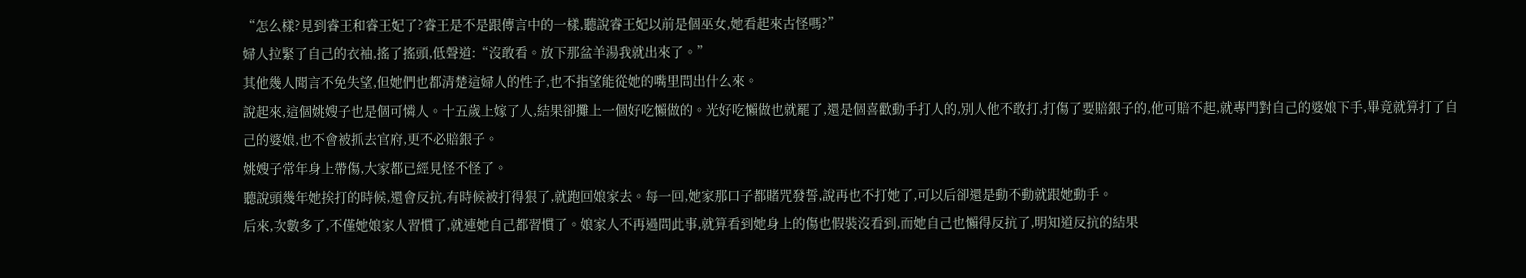“怎么樣?見到睿王和睿王妃了?睿王是不是跟傳言中的一樣,聽說睿王妃以前是個巫女,她看起來古怪嗎?”
婦人拉緊了自己的衣袖,搖了搖頭,低聲道:“沒敢看。放下那盆羊湯我就出來了。”
其他幾人聞言不免失望,但她們也都清楚這婦人的性子,也不指望能從她的嘴里問出什么來。
說起來,這個姚嫂子也是個可憐人。十五歲上嫁了人,結果卻攤上一個好吃懶做的。光好吃懶做也就罷了,還是個喜歡動手打人的,別人他不敢打,打傷了要賠銀子的,他可賠不起,就專門對自己的婆娘下手,畢竟就算打了自己的婆娘,也不會被抓去官府,更不必賠銀子。
姚嫂子常年身上帶傷,大家都已經見怪不怪了。
聽說頭幾年她挨打的時候,還會反抗,有時候被打得狠了,就跑回娘家去。每一回,她家那口子都賭咒發誓,說再也不打她了,可以后卻還是動不動就跟她動手。
后來,次數多了,不僅她娘家人習慣了,就連她自己都習慣了。娘家人不再過問此事,就算看到她身上的傷也假裝沒看到,而她自己也懶得反抗了,明知道反抗的結果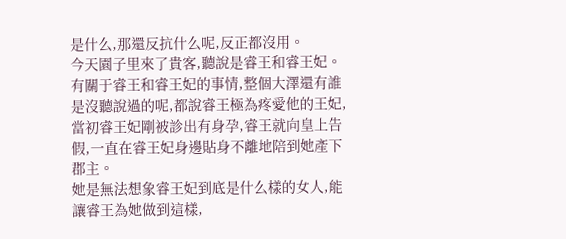是什么,那還反抗什么呢,反正都沒用。
今天園子里來了貴客,聽說是睿王和睿王妃。有關于睿王和睿王妃的事情,整個大澤還有誰是沒聽說過的呢,都說睿王極為疼愛他的王妃,當初睿王妃剛被診出有身孕,睿王就向皇上告假,一直在睿王妃身邊貼身不離地陪到她產下郡主。
她是無法想象睿王妃到底是什么樣的女人,能讓睿王為她做到這樣,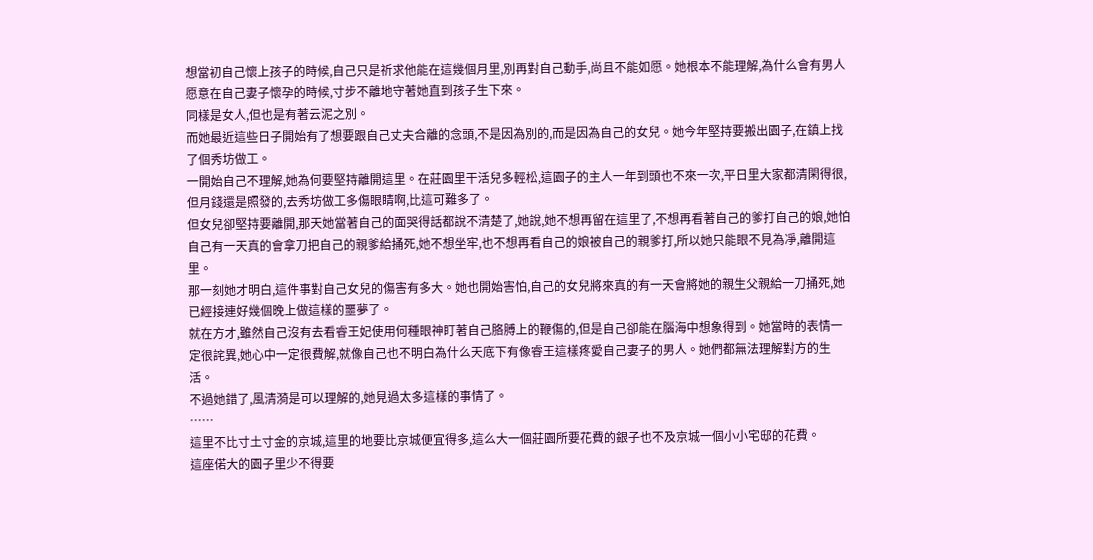想當初自己懷上孩子的時候,自己只是祈求他能在這幾個月里,別再對自己動手,尚且不能如愿。她根本不能理解,為什么會有男人愿意在自己妻子懷孕的時候,寸步不離地守著她直到孩子生下來。
同樣是女人,但也是有著云泥之別。
而她最近這些日子開始有了想要跟自己丈夫合離的念頭,不是因為別的,而是因為自己的女兒。她今年堅持要搬出園子,在鎮上找了個秀坊做工。
一開始自己不理解,她為何要堅持離開這里。在莊園里干活兒多輕松,這園子的主人一年到頭也不來一次,平日里大家都清閑得很,但月錢還是照發的,去秀坊做工多傷眼睛啊,比這可難多了。
但女兒卻堅持要離開,那天她當著自己的面哭得話都說不清楚了,她說,她不想再留在這里了,不想再看著自己的爹打自己的娘,她怕自己有一天真的會拿刀把自己的親爹給捅死,她不想坐牢,也不想再看自己的娘被自己的親爹打,所以她只能眼不見為凈,離開這里。
那一刻她才明白,這件事對自己女兒的傷害有多大。她也開始害怕,自己的女兒將來真的有一天會將她的親生父親給一刀捅死,她已經接連好幾個晚上做這樣的噩夢了。
就在方才,雖然自己沒有去看睿王妃使用何種眼神盯著自己胳膊上的鞭傷的,但是自己卻能在腦海中想象得到。她當時的表情一定很詫異,她心中一定很費解,就像自己也不明白為什么天底下有像睿王這樣疼愛自己妻子的男人。她們都無法理解對方的生活。
不過她錯了,風清漪是可以理解的,她見過太多這樣的事情了。
……
這里不比寸土寸金的京城,這里的地要比京城便宜得多,這么大一個莊園所要花費的銀子也不及京城一個小小宅邸的花費。
這座偌大的園子里少不得要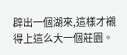辟出一個湖來,這樣才襯得上這么大一個莊園。